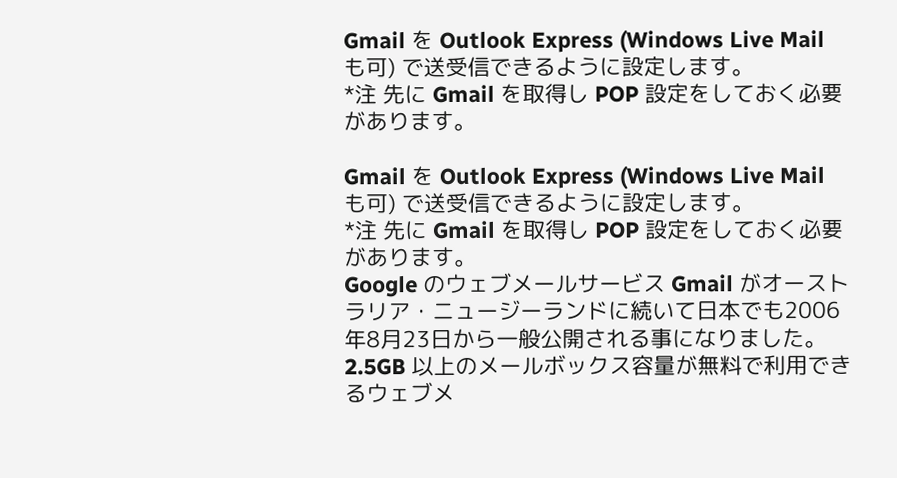Gmail を Outlook Express (Windows Live Mail も可) で送受信できるように設定します。
*注 先に Gmail を取得し POP 設定をしておく必要があります。

Gmail を Outlook Express (Windows Live Mail も可) で送受信できるように設定します。
*注 先に Gmail を取得し POP 設定をしておく必要があります。
Google のウェブメールサービス Gmail がオーストラリア・ニュージーランドに続いて日本でも2006年8月23日から一般公開される事になりました。 2.5GB 以上のメールボックス容量が無料で利用できるウェブメ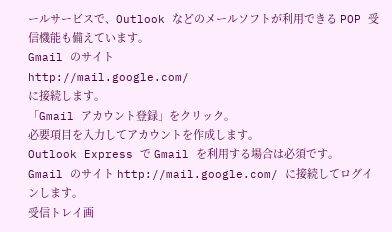ールサービスで、Outlook などのメールソフトが利用できる POP 受信機能も備えています。
Gmail のサイト
http://mail.google.com/
に接続します。
「Gmail アカウント登録」をクリック。
必要項目を入力してアカウントを作成します。
Outlook Express で Gmail を利用する場合は必須です。
Gmail のサイト http://mail.google.com/ に接続してログインします。
受信トレイ画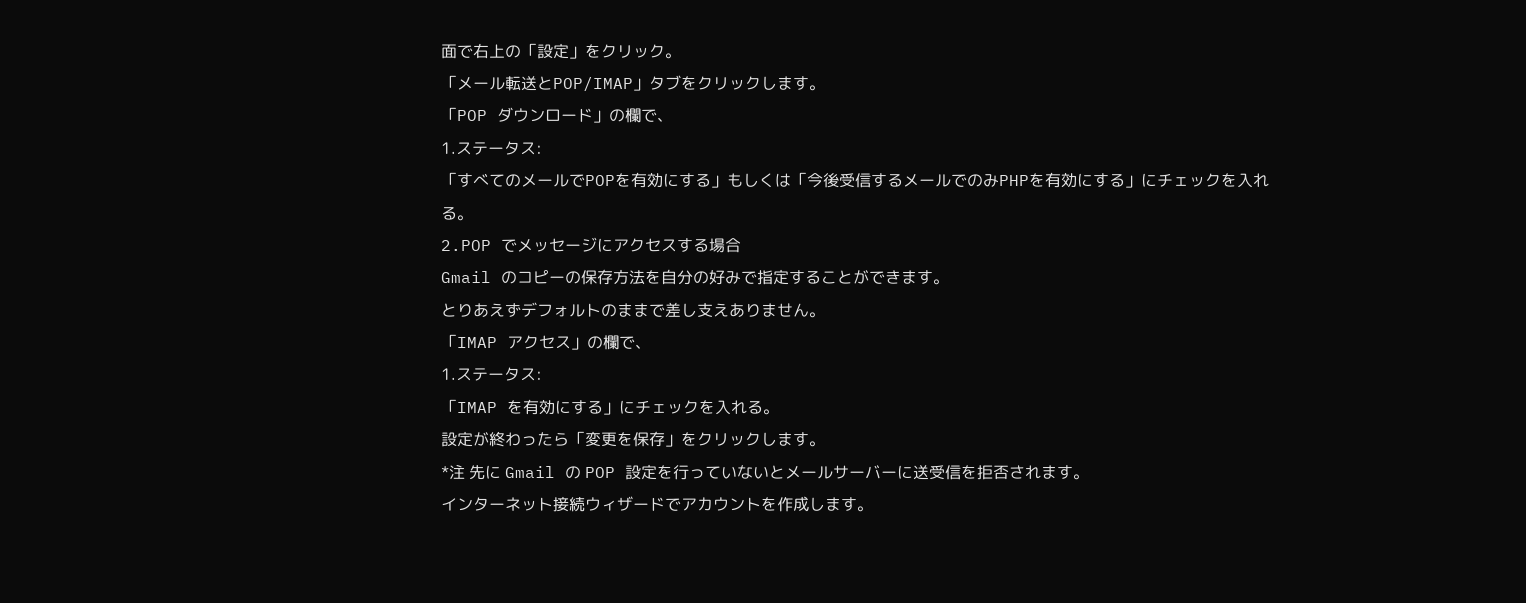面で右上の「設定」をクリック。
「メール転送とPOP/IMAP」タブをクリックします。
「POP ダウンロード」の欄で、
1.ステータス:
「すべてのメールでPOPを有効にする」もしくは「今後受信するメールでのみPHPを有効にする」にチェックを入れる。
2.POP でメッセージにアクセスする場合
Gmail のコピーの保存方法を自分の好みで指定することができます。
とりあえずデフォルトのままで差し支えありません。
「IMAP アクセス」の欄で、
1.ステータス:
「IMAP を有効にする」にチェックを入れる。
設定が終わったら「変更を保存」をクリックします。
*注 先に Gmail の POP 設定を行っていないとメールサーバーに送受信を拒否されます。
インターネット接続ウィザードでアカウントを作成します。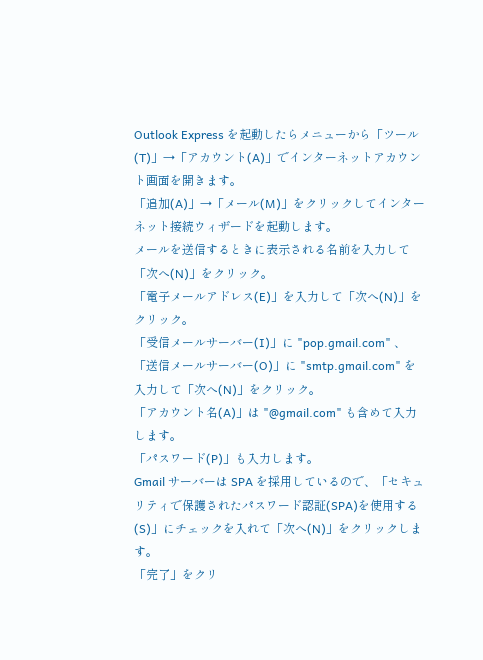Outlook Express を起動したらメニューから「ツール(T)」→「アカウント(A)」でインターネットアカウント画面を開きます。
「追加(A)」→「メール(M)」をクリックしてインターネット接続ウィザードを起動します。
メールを送信するときに表示される名前を入力して「次へ(N)」をクリック。
「電子メールアドレス(E)」を入力して「次へ(N)」をクリック。
「受信メールサーバー(I)」に "pop.gmail.com" 、「送信メールサーバー(O)」に "smtp.gmail.com" を入力して「次へ(N)」をクリック。
「アカウント名(A)」は "@gmail.com" も含めて入力します。
「パスワード(P)」も入力します。
Gmail サーバーは SPA を採用しているので、「セキュリティで保護されたパスワード認証(SPA)を使用する(S)」にチェックを入れて「次へ(N)」をクリックします。
「完了」をクリ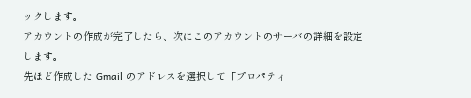ックします。
アカウントの作成が完了したら、次にこのアカウントのサーバの詳細を設定します。
先ほど作成した Gmail のアドレスを選択して「プロパティ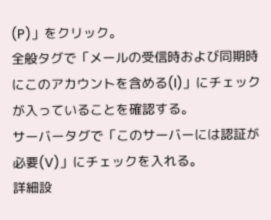(P)」をクリック。
全般タグで「メールの受信時および同期時にこのアカウントを含める(I)」にチェックが入っていることを確認する。
サーバータグで「このサーバーには認証が必要(V)」にチェックを入れる。
詳細設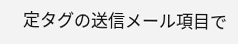定タグの送信メール項目で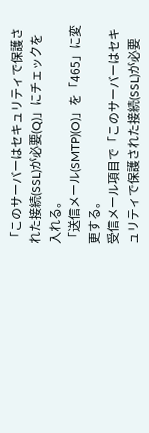「このサーバーはセキュリティで保護された接続(SSL)が必要(Q)」にチェックを入れる。
「送信メール(SMTP)(O)」を「465」に変更する。
受信メール項目で「このサーバーはセキュリティで保護された接続(SSL)が必要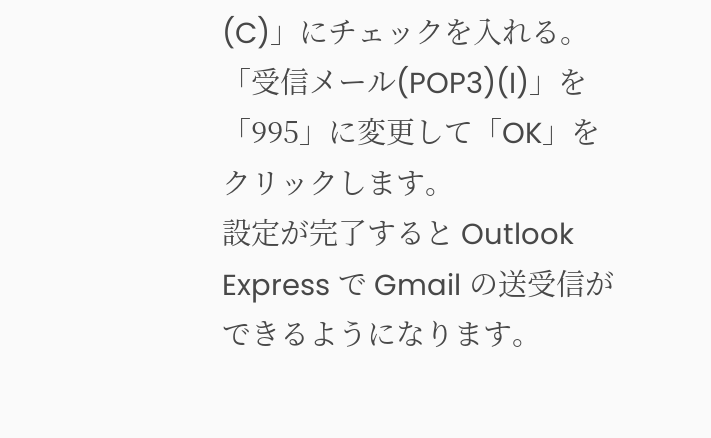(C)」にチェックを入れる。
「受信メール(POP3)(I)」を「995」に変更して「OK」をクリックします。
設定が完了すると Outlook Express で Gmail の送受信ができるようになります。